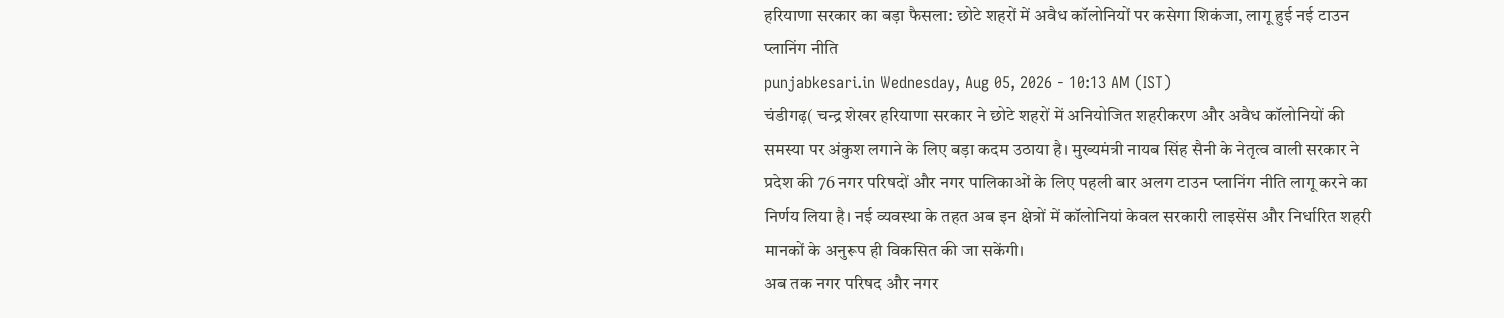हरियाणा सरकार का बड़ा फैसला: छोटे शहरों में अवैध कॉलोनियों पर कसेगा शिकंजा, लागू हुई नई टाउन प्लानिंग नीति
punjabkesari.in Wednesday, Aug 05, 2026 - 10:13 AM (IST)
चंडीगढ़( चन्द्र शेखर हरियाणा सरकार ने छोटे शहरों में अनियोजित शहरीकरण और अवैध कॉलोनियों की समस्या पर अंकुश लगाने के लिए बड़ा कदम उठाया है। मुख्यमंत्री नायब सिंह सैनी के नेतृत्व वाली सरकार ने प्रदेश की 76 नगर परिषदों और नगर पालिकाओं के लिए पहली बार अलग टाउन प्लानिंग नीति लागू करने का निर्णय लिया है। नई व्यवस्था के तहत अब इन क्षेत्रों में कॉलोनियां केवल सरकारी लाइसेंस और निर्धारित शहरी मानकों के अनुरूप ही विकसित की जा सकेंगी।
अब तक नगर परिषद और नगर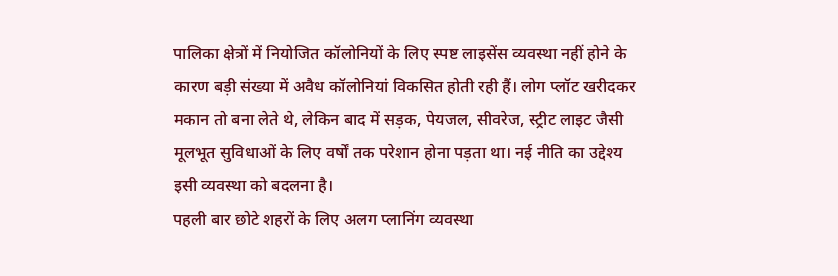पालिका क्षेत्रों में नियोजित कॉलोनियों के लिए स्पष्ट लाइसेंस व्यवस्था नहीं होने के कारण बड़ी संख्या में अवैध कॉलोनियां विकसित होती रही हैं। लोग प्लॉट खरीदकर मकान तो बना लेते थे, लेकिन बाद में सड़क, पेयजल, सीवरेज, स्ट्रीट लाइट जैसी मूलभूत सुविधाओं के लिए वर्षों तक परेशान होना पड़ता था। नई नीति का उद्देश्य इसी व्यवस्था को बदलना है।
पहली बार छोटे शहरों के लिए अलग प्लानिंग व्यवस्था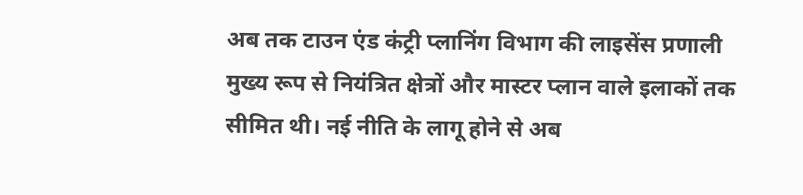अब तक टाउन एंड कंट्री प्लानिंग विभाग की लाइसेंस प्रणाली मुख्य रूप से नियंत्रित क्षेत्रों और मास्टर प्लान वाले इलाकों तक सीमित थी। नई नीति के लागू होने से अब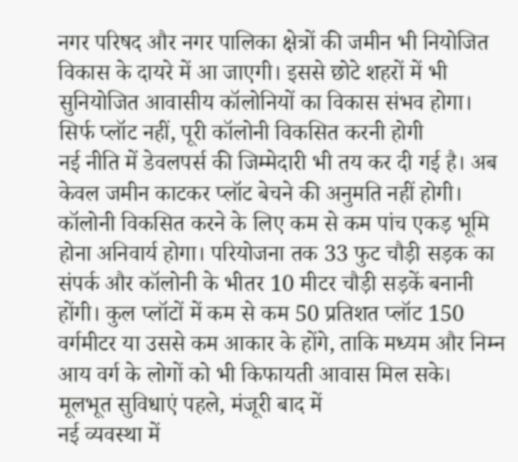नगर परिषद और नगर पालिका क्षेत्रों की जमीन भी नियोजित विकास के दायरे में आ जाएगी। इससे छोटे शहरों में भी सुनियोजित आवासीय कॉलोनियों का विकास संभव होगा।
सिर्फ प्लॉट नहीं, पूरी कॉलोनी विकसित करनी होगी
नई नीति में डेवलपर्स की जिम्मेदारी भी तय कर दी गई है। अब केवल जमीन काटकर प्लॉट बेचने की अनुमति नहीं होगी। कॉलोनी विकसित करने के लिए कम से कम पांच एकड़ भूमि होना अनिवार्य होगा। परियोजना तक 33 फुट चौड़ी सड़क का संपर्क और कॉलोनी के भीतर 10 मीटर चौड़ी सड़कें बनानी होंगी। कुल प्लॉटों में कम से कम 50 प्रतिशत प्लॉट 150 वर्गमीटर या उससे कम आकार के होंगे, ताकि मध्यम और निम्न आय वर्ग के लोगों को भी किफायती आवास मिल सके।
मूलभूत सुविधाएं पहले, मंजूरी बाद में
नई व्यवस्था में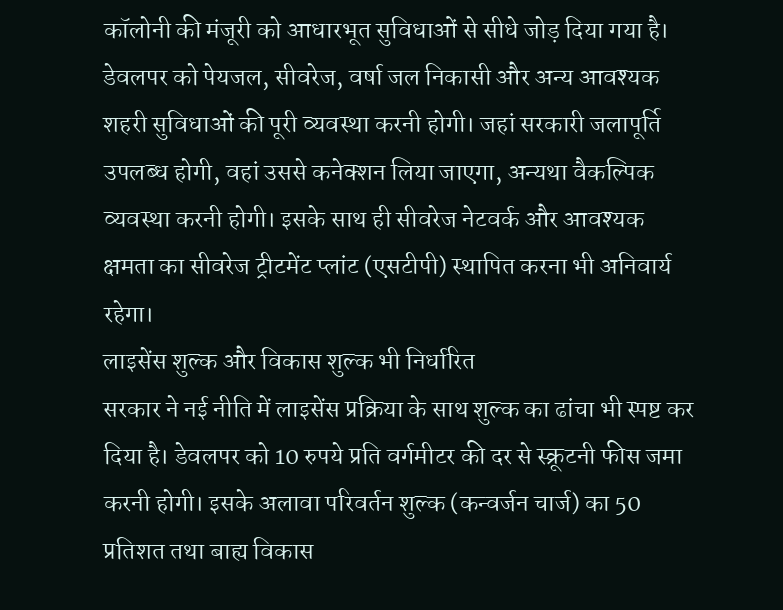कॉलोनी की मंजूरी को आधारभूत सुविधाओं से सीधे जोड़ दिया गया है। डेवलपर को पेयजल, सीवरेज, वर्षा जल निकासी और अन्य आवश्यक शहरी सुविधाओं की पूरी व्यवस्था करनी होगी। जहां सरकारी जलापूर्ति उपलब्ध होगी, वहां उससे कनेक्शन लिया जाएगा, अन्यथा वैकल्पिक व्यवस्था करनी होगी। इसके साथ ही सीवरेज नेटवर्क और आवश्यक क्षमता का सीवरेज ट्रीटमेंट प्लांट (एसटीपी) स्थापित करना भी अनिवार्य रहेगा।
लाइसेंस शुल्क और विकास शुल्क भी निर्धारित
सरकार ने नई नीति में लाइसेंस प्रक्रिया के साथ शुल्क का ढांचा भी स्पष्ट कर दिया है। डेवलपर को 10 रुपये प्रति वर्गमीटर की दर से स्क्रूटनी फीस जमा करनी होगी। इसके अलावा परिवर्तन शुल्क (कन्वर्जन चार्ज) का 50 प्रतिशत तथा बाह्य विकास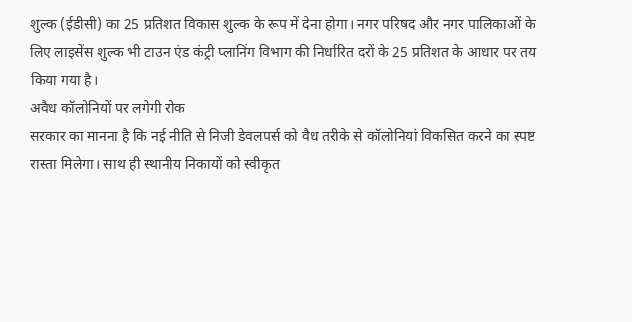शुल्क (ईडीसी) का 25 प्रतिशत विकास शुल्क के रूप में देना होगा। नगर परिषद और नगर पालिकाओं के लिए लाइसेंस शुल्क भी टाउन एंड कंट्री प्लानिंग विभाग की निर्धारित दरों के 25 प्रतिशत के आधार पर तय किया गया है।
अवैध कॉलोनियों पर लगेगी रोक
सरकार का मानना है कि नई नीति से निजी डेवलपर्स को वैध तरीके से कॉलोनियां विकसित करने का स्पष्ट रास्ता मिलेगा। साथ ही स्थानीय निकायों को स्वीकृत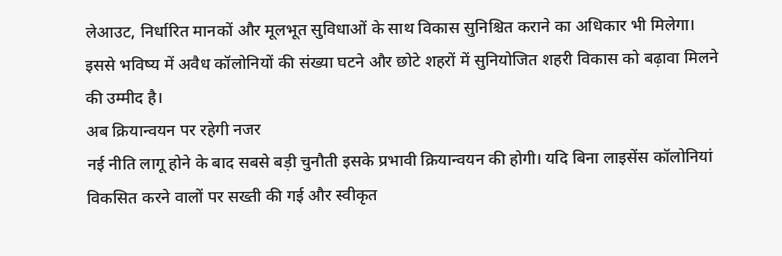लेआउट, निर्धारित मानकों और मूलभूत सुविधाओं के साथ विकास सुनिश्चित कराने का अधिकार भी मिलेगा। इससे भविष्य में अवैध कॉलोनियों की संख्या घटने और छोटे शहरों में सुनियोजित शहरी विकास को बढ़ावा मिलने की उम्मीद है।
अब क्रियान्वयन पर रहेगी नजर
नई नीति लागू होने के बाद सबसे बड़ी चुनौती इसके प्रभावी क्रियान्वयन की होगी। यदि बिना लाइसेंस कॉलोनियां विकसित करने वालों पर सख्ती की गई और स्वीकृत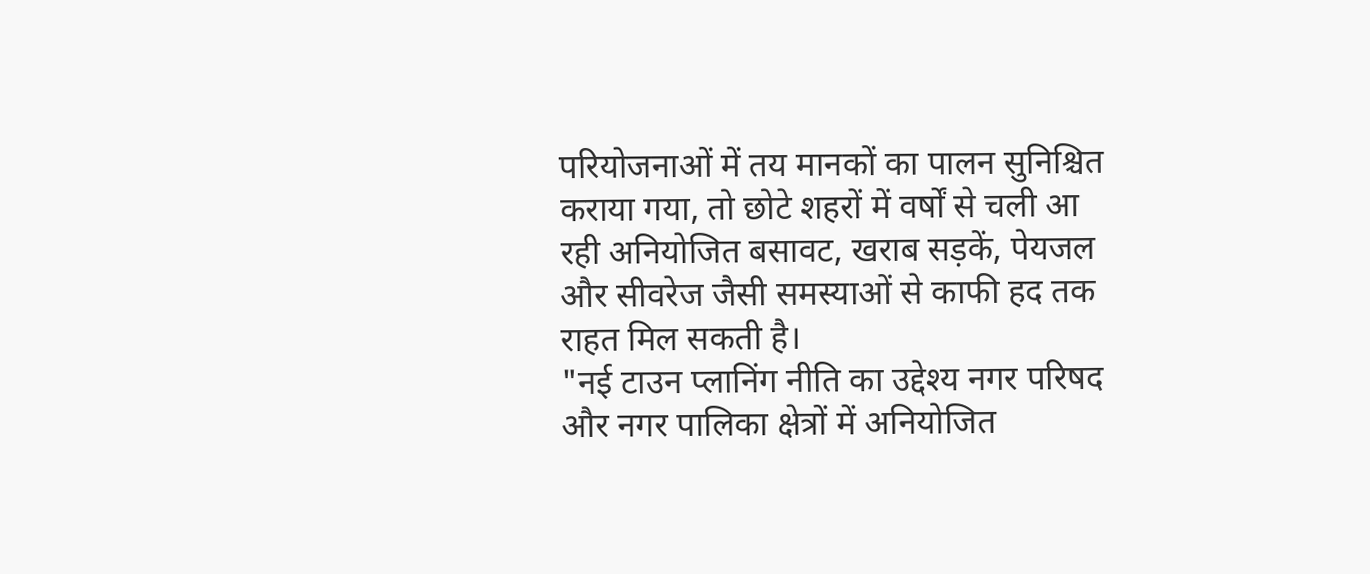परियोजनाओं में तय मानकों का पालन सुनिश्चित कराया गया, तो छोटे शहरों में वर्षों से चली आ रही अनियोजित बसावट, खराब सड़कें, पेयजल और सीवरेज जैसी समस्याओं से काफी हद तक राहत मिल सकती है।
"नई टाउन प्लानिंग नीति का उद्देश्य नगर परिषद और नगर पालिका क्षेत्रों में अनियोजित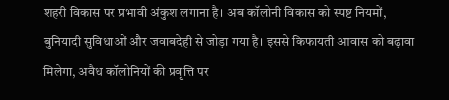शहरी विकास पर प्रभावी अंकुश लगाना है। अब कॉलोनी विकास को स्पष्ट नियमों, बुनियादी सुविधाओं और जवाबदेही से जोड़ा गया है। इससे किफायती आवास को बढ़ावा मिलेगा, अवैध कॉलोनियों की प्रवृत्ति पर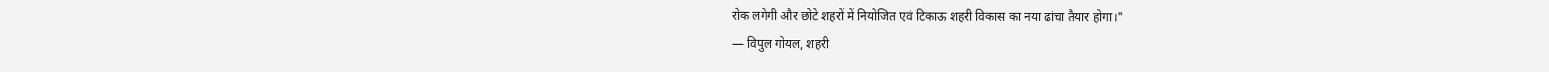रोक लगेगी और छोटे शहरों में नियोजित एवं टिकाऊ शहरी विकास का नया ढांचा तैयार होगा।"
— विपुल गोयल, शहरी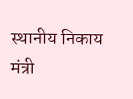स्थानीय निकाय मंत्री